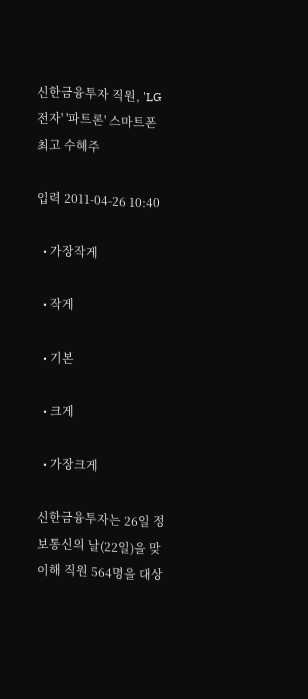신한금융투자 직원, 'LG전자' '파트론' 스마트폰 최고 수혜주

입력 2011-04-26 10:40

  • 가장작게

  • 작게

  • 기본

  • 크게

  • 가장크게

신한금융투자는 26일 정보통신의 날(22일)을 맞이해 직원 564명을 대상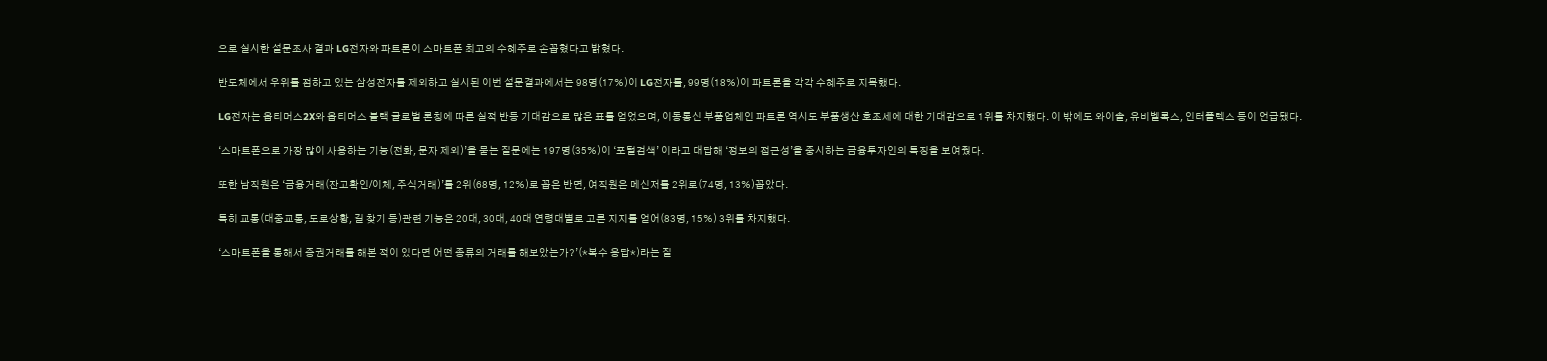으로 실시한 설문조사 결과 LG전자와 파트론이 스마트폰 최고의 수혜주로 손꼽혔다고 밝혔다.

반도체에서 우위를 점하고 있는 삼성전자를 제외하고 실시된 이번 설문결과에서는 98명(17%)이 LG전자를, 99명(18%)이 파트론을 각각 수혜주로 지목했다.

LG전자는 옵티머스2X와 옵티머스 블랙 글로벌 론칭에 따른 실적 반등 기대감으로 많은 표를 얻었으며, 이동통신 부품업체인 파트론 역시도 부품생산 호조세에 대한 기대감으로 1위를 차지했다. 이 밖에도 와이솔, 유비벨록스, 인터플렉스 등이 언급됐다.

‘스마트폰으로 가장 많이 사용하는 기능(전화, 문자 제외)’을 묻는 질문에는 197명(35%)이 ‘포털검색’ 이라고 대답해 ‘정보의 접근성’을 중시하는 금융투자인의 특징을 보여줬다.

또한 남직원은 ‘금융거래(잔고확인/이체, 주식거래)’를 2위(68명, 12%)로 꼽은 반면, 여직원은 메신저를 2위로(74명, 13%)꼽았다.

특히 교통(대중교통, 도로상황, 길 찾기 등)관련 기능은 20대, 30대, 40대 연령대별로 고른 지지를 얻어(83명, 15%) 3위를 차지했다.

‘스마트폰을 통해서 증권거래를 해본 적이 있다면 어떤 종류의 거래를 해보았는가?’(*복수 응답*)라는 질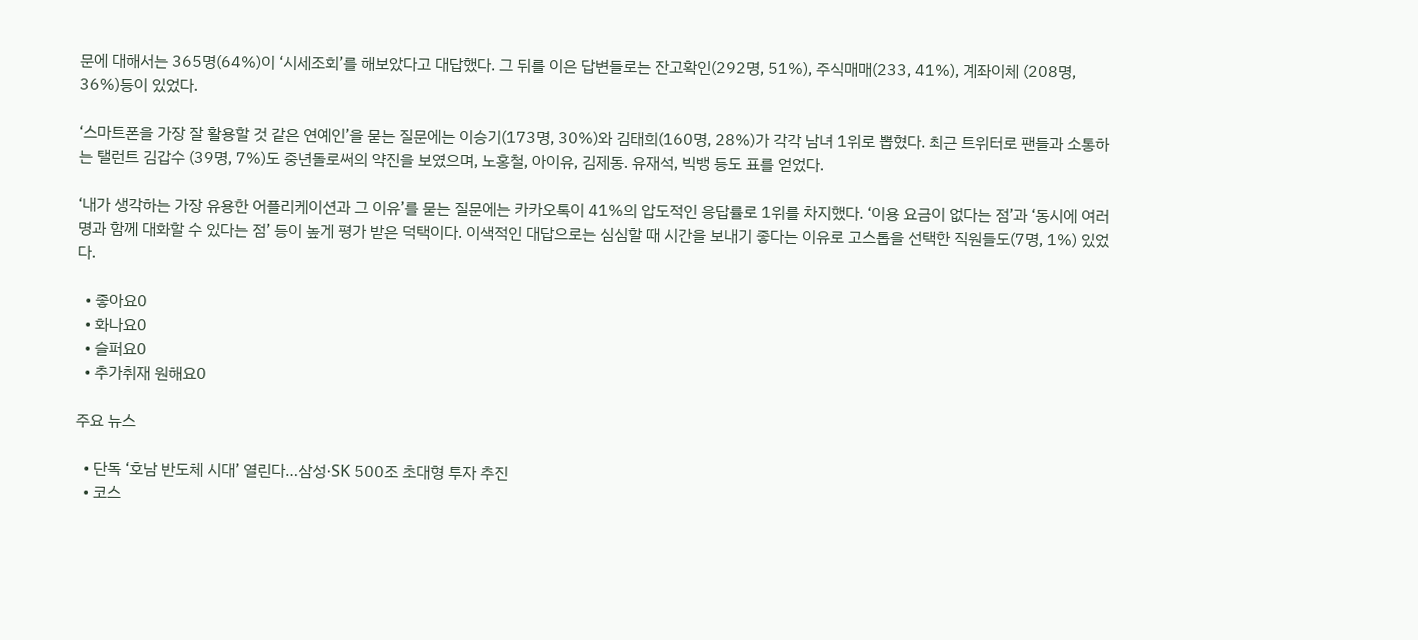문에 대해서는 365명(64%)이 ‘시세조회’를 해보았다고 대답했다. 그 뒤를 이은 답변들로는 잔고확인(292명, 51%), 주식매매(233, 41%), 계좌이체 (208명, 36%)등이 있었다.

‘스마트폰을 가장 잘 활용할 것 같은 연예인’을 묻는 질문에는 이승기(173명, 30%)와 김태희(160명, 28%)가 각각 남녀 1위로 뽑혔다. 최근 트위터로 팬들과 소통하는 탤런트 김갑수 (39명, 7%)도 중년돌로써의 약진을 보였으며, 노홍철, 아이유, 김제동. 유재석, 빅뱅 등도 표를 얻었다.

‘내가 생각하는 가장 유용한 어플리케이션과 그 이유’를 묻는 질문에는 카카오톡이 41%의 압도적인 응답률로 1위를 차지했다. ‘이용 요금이 없다는 점’과 ‘동시에 여러 명과 함께 대화할 수 있다는 점’ 등이 높게 평가 받은 덕택이다. 이색적인 대답으로는 심심할 때 시간을 보내기 좋다는 이유로 고스톱을 선택한 직원들도(7명, 1%) 있었다.

  • 좋아요0
  • 화나요0
  • 슬퍼요0
  • 추가취재 원해요0

주요 뉴스

  • 단독 ‘호남 반도체 시대’ 열린다…삼성·SK 500조 초대형 투자 추진
  • 코스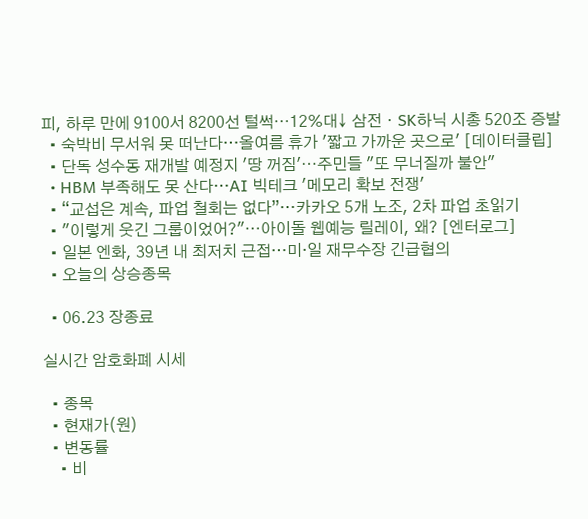피, 하루 만에 9100서 8200선 털썩⋯12%대↓ 삼전ㆍSK하닉 시총 520조 증발
  • 숙박비 무서워 못 떠난다…올여름 휴가 '짧고 가까운 곳으로' [데이터클립]
  • 단독 성수동 재개발 예정지 '땅 꺼짐'⋯주민들 "또 무너질까 불안"
  • HBM 부족해도 못 산다…AI 빅테크 '메모리 확보 전쟁'
  • “교섭은 계속, 파업 철회는 없다”…카카오 5개 노조, 2차 파업 초읽기
  • "이렇게 웃긴 그룹이었어?"⋯아이돌 웹예능 릴레이, 왜? [엔터로그]
  • 일본 엔화, 39년 내 최저치 근접…미·일 재무수장 긴급협의
  • 오늘의 상승종목

  • 06.23 장종료

실시간 암호화폐 시세

  • 종목
  • 현재가(원)
  • 변동률
    • 비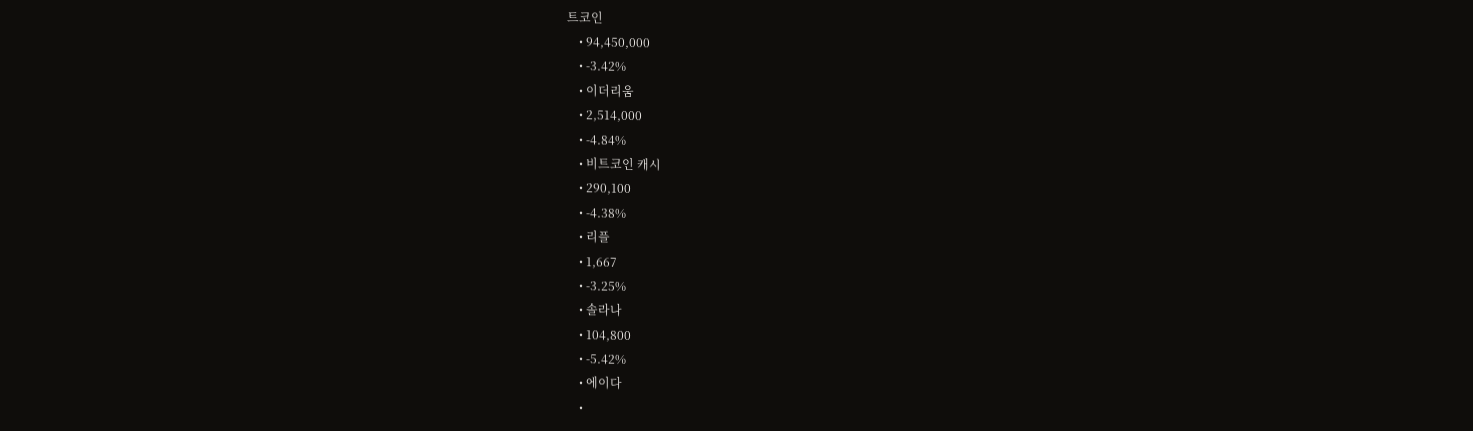트코인
    • 94,450,000
    • -3.42%
    • 이더리움
    • 2,514,000
    • -4.84%
    • 비트코인 캐시
    • 290,100
    • -4.38%
    • 리플
    • 1,667
    • -3.25%
    • 솔라나
    • 104,800
    • -5.42%
    • 에이다
    •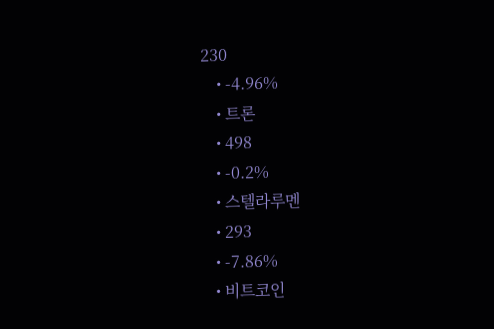230
    • -4.96%
    • 트론
    • 498
    • -0.2%
    • 스텔라루멘
    • 293
    • -7.86%
    • 비트코인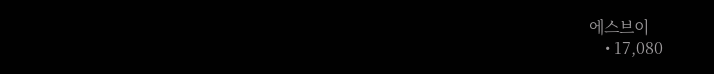에스브이
    • 17,080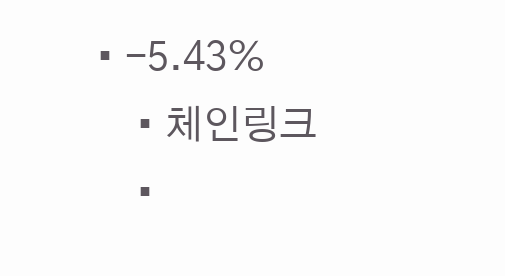• -5.43%
    • 체인링크
    •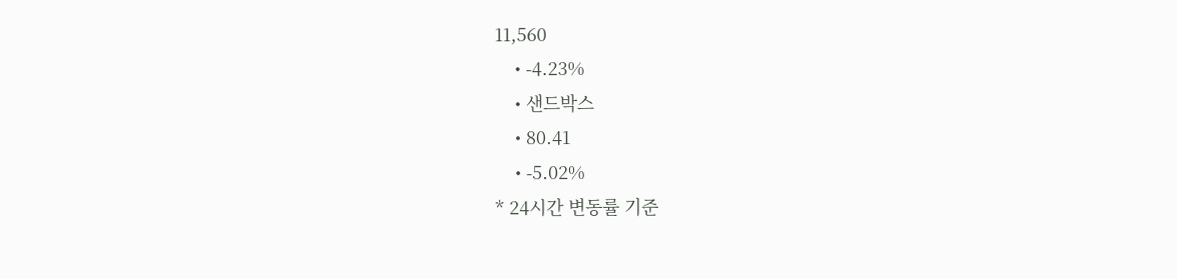11,560
    • -4.23%
    • 샌드박스
    • 80.41
    • -5.02%
* 24시간 변동률 기준